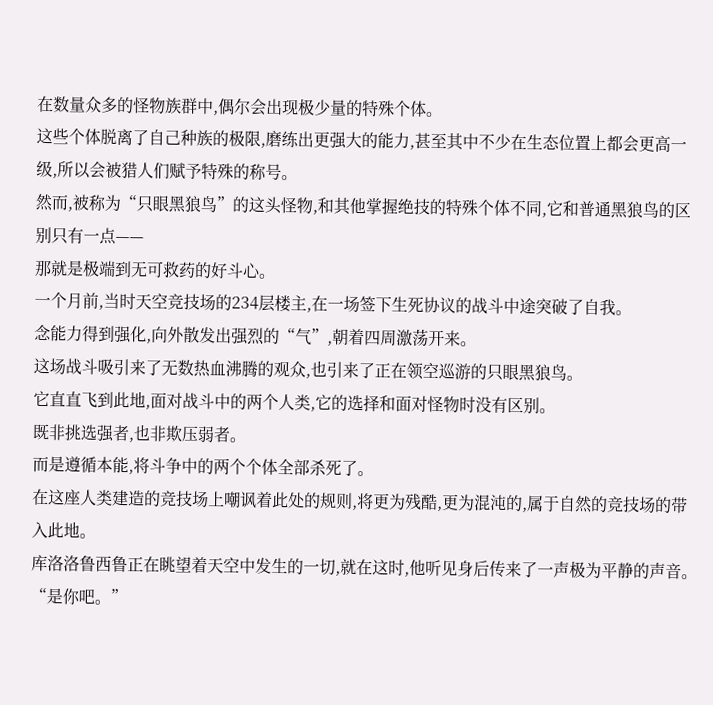在数量众多的怪物族群中,偶尔会出现极少量的特殊个体。
这些个体脱离了自己种族的极限,磨练出更强大的能力,甚至其中不少在生态位置上都会更高一级,所以会被猎人们赋予特殊的称号。
然而,被称为“只眼黑狼鸟”的这头怪物,和其他掌握绝技的特殊个体不同,它和普通黑狼鸟的区别只有一点——
那就是极端到无可救药的好斗心。
一个月前,当时天空竞技场的234层楼主,在一场签下生死协议的战斗中途突破了自我。
念能力得到强化,向外散发出强烈的“气”,朝着四周激荡开来。
这场战斗吸引来了无数热血沸腾的观众,也引来了正在领空巡游的只眼黑狼鸟。
它直直飞到此地,面对战斗中的两个人类,它的选择和面对怪物时没有区别。
既非挑选强者,也非欺压弱者。
而是遵循本能,将斗争中的两个个体全部杀死了。
在这座人类建造的竞技场上嘲讽着此处的规则,将更为残酷,更为混沌的,属于自然的竞技场的带入此地。
库洛洛鲁西鲁正在眺望着天空中发生的一切,就在这时,他听见身后传来了一声极为平静的声音。
“是你吧。”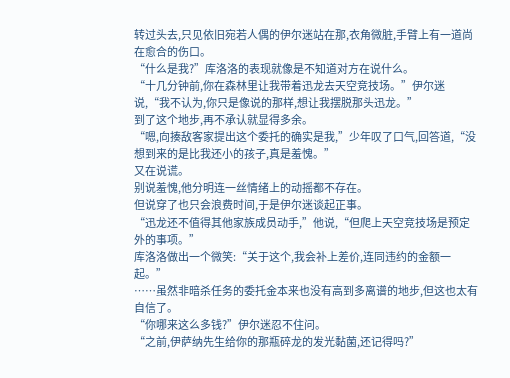转过头去,只见依旧宛若人偶的伊尔迷站在那,衣角微脏,手臂上有一道尚在愈合的伤口。
“什么是我?”库洛洛的表现就像是不知道对方在说什么。
“十几分钟前,你在森林里让我带着迅龙去天空竞技场。”伊尔迷说,“我不认为,你只是像说的那样,想让我摆脱那头迅龙。”
到了这个地步,再不承认就显得多余。
“嗯,向揍敌客家提出这个委托的确实是我,”少年叹了口气,回答道,“没想到来的是比我还小的孩子,真是羞愧。”
又在说谎。
别说羞愧,他分明连一丝情绪上的动摇都不存在。
但说穿了也只会浪费时间,于是伊尔迷谈起正事。
“迅龙还不值得其他家族成员动手,”他说,“但爬上天空竞技场是预定外的事项。”
库洛洛做出一个微笑:“关于这个,我会补上差价,连同违约的金额一起。”
……虽然非暗杀任务的委托金本来也没有高到多离谱的地步,但这也太有自信了。
“你哪来这么多钱?”伊尔迷忍不住问。
“之前,伊萨纳先生给你的那瓶碎龙的发光黏菌,还记得吗?”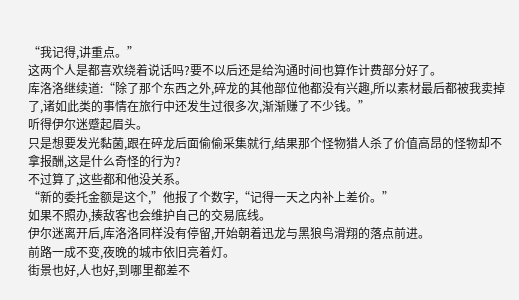“我记得,讲重点。”
这两个人是都喜欢绕着说话吗?要不以后还是给沟通时间也算作计费部分好了。
库洛洛继续道:“除了那个东西之外,碎龙的其他部位他都没有兴趣,所以素材最后都被我卖掉了,诸如此类的事情在旅行中还发生过很多次,渐渐赚了不少钱。”
听得伊尔迷蹙起眉头。
只是想要发光黏菌,跟在碎龙后面偷偷采集就行,结果那个怪物猎人杀了价值高昂的怪物却不拿报酬,这是什么奇怪的行为?
不过算了,这些都和他没关系。
“新的委托金额是这个,”他报了个数字,“记得一天之内补上差价。”
如果不照办,揍敌客也会维护自己的交易底线。
伊尔迷离开后,库洛洛同样没有停留,开始朝着迅龙与黑狼鸟滑翔的落点前进。
前路一成不变,夜晚的城市依旧亮着灯。
街景也好,人也好,到哪里都差不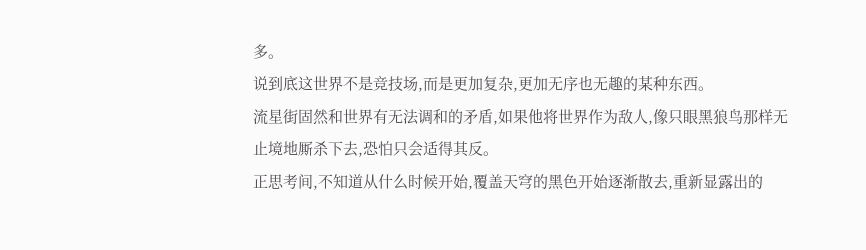多。
说到底这世界不是竞技场,而是更加复杂,更加无序也无趣的某种东西。
流星街固然和世界有无法调和的矛盾,如果他将世界作为敌人,像只眼黑狼鸟那样无止境地厮杀下去,恐怕只会适得其反。
正思考间,不知道从什么时候开始,覆盖天穹的黑色开始逐渐散去,重新显露出的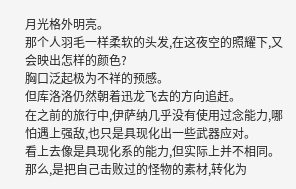月光格外明亮。
那个人羽毛一样柔软的头发,在这夜空的照耀下,又会映出怎样的颜色?
胸口泛起极为不祥的预感。
但库洛洛仍然朝着迅龙飞去的方向追赶。
在之前的旅行中,伊萨纳几乎没有使用过念能力,哪怕遇上强敌,也只是具现化出一些武器应对。
看上去像是具现化系的能力,但实际上并不相同。
那么,是把自己击败过的怪物的素材,转化为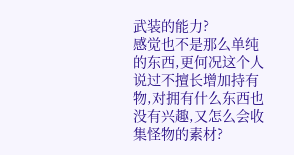武装的能力?
感觉也不是那么单纯的东西,更何况这个人说过不擅长增加持有物,对拥有什么东西也没有兴趣,又怎么会收集怪物的素材?